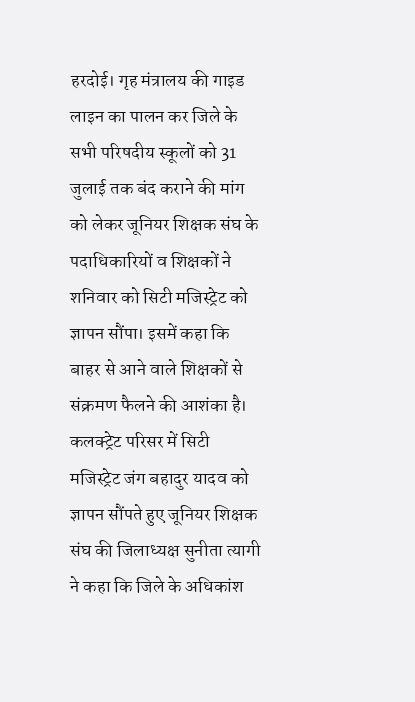हरदोई। गृह मंत्रालय की गाइड लाइन का पालन कर जिले के सभी परिषदीय स्कूलों को 31 जुलाई तक बंद कराने की मांग को लेकर जूनियर शिक्षक संघ के पदाधिकारियों व शिक्षकों ने शनिवार को सिटी मजिस्ट्रेट को ज्ञापन सौंपा। इसमें कहा कि बाहर से आने वाले शिक्षकों से संक्रमण फैलने की आशंका है।
कलक्ट्रेट परिसर में सिटी मजिस्ट्रेट जंग बहादुर यादव को ज्ञापन सौंपते हुए जूनियर शिक्षक संघ की जिलाध्यक्ष सुनीता त्यागी ने कहा कि जिले के अधिकांश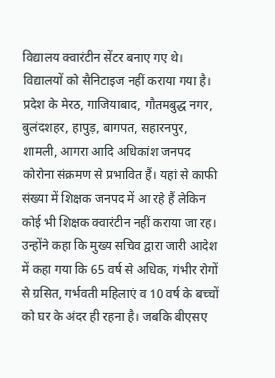विद्यालय क्वारंटीन सेंटर बनाए गए थे। विद्यालयों को सैनिटाइज नहीं कराया गया है। प्रदेश के मेरठ, गाजियाबाद, गौतमबुद्ध नगर, बुलंदशहर, हापुड़, बागपत, सहारनपुर, शामली, आगरा आदि अधिकांश जनपद कोरोना संक्रमण से प्रभावित हैं। यहां से काफी संख्या में शिक्षक जनपद में आ रहे हैं लेकिन कोई भी शिक्षक क्वारंटीन नहीं कराया जा रह।
उन्होंने कहा कि मुख्य सचिव द्वारा जारी आदेश में कहा गया कि 65 वर्ष से अधिक, गंभीर रोगों से ग्रसित, गर्भवती महिलाएं व 10 वर्ष के बच्चों को घर के अंदर ही रहना है। जबकि बीएसए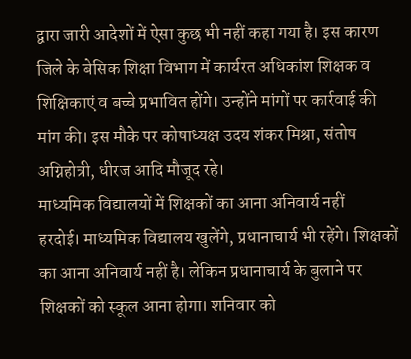द्वारा जारी आदेशों में ऐसा कुछ भी नहीं कहा गया है। इस कारण जिले के बेसिक शिक्षा विभाग में कार्यरत अधिकांश शिक्षक व शिक्षिकाएं व बच्चे प्रभावित होंगे। उन्होंने मांगों पर कार्रवाई की मांग की। इस मौके पर कोषाध्यक्ष उदय शंकर मिश्रा, संतोष अग्निहोत्री, धीरज आदि मौजूद रहे।
माध्यमिक विद्यालयों में शिक्षकों का आना अनिवार्य नहीं
हरदोई। माध्यमिक विद्यालय खुलेंगे, प्रधानाचार्य भी रहेंगे। शिक्षकों का आना अनिवार्य नहीं है। लेकिन प्रधानाचार्य के बुलाने पर शिक्षकों को स्कूल आना होगा। शनिवार को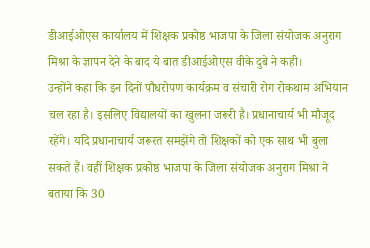डीआईओएस कार्यालय में शिक्षक प्रकोष्ठ भाजपा के जिला संयोजक अनुराग मिश्रा के ज्ञापन देने के बाद ये बात डीआईओएस वीके दुबे ने कही।
उन्होंने कहा कि इन दिनों पौधरोपण कार्यक्रम व संचारी रोग रोकथाम अभियान चल रहा है। इसलिए विद्यालयों का खुलना जरूरी है। प्रधानाचार्य भी मौजूद रहेंगे। यदि प्रधानाचार्य जरूरत समझेंगे तो शिक्षकों को एक साथ भी बुला सकते हैं। वहीं शिक्षक प्रकोष्ठ भाजपा के जिला संयोजक अनुराग मिश्रा ने बताया कि 30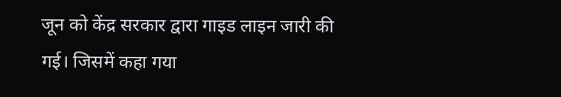जून को केंद्र सरकार द्वारा गाइड लाइन जारी की गई। जिसमें कहा गया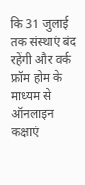कि 31 जुलाई तक संस्थाएं बंद रहेंगी और वर्क फ्रॉम होम के माध्यम से ऑनलाइन कक्षाएं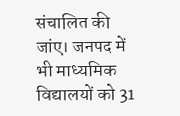संचालित की जांए। जनपद में भी माध्यमिक विद्यालयों को 31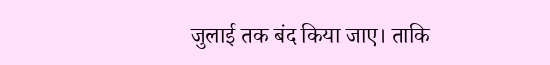जुलाई तक बंद किया जाए। ताकि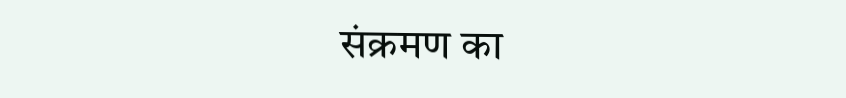संक्रमण का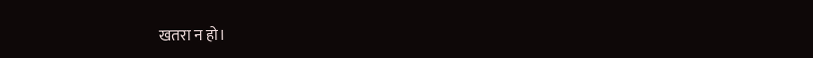खतरा न हो।